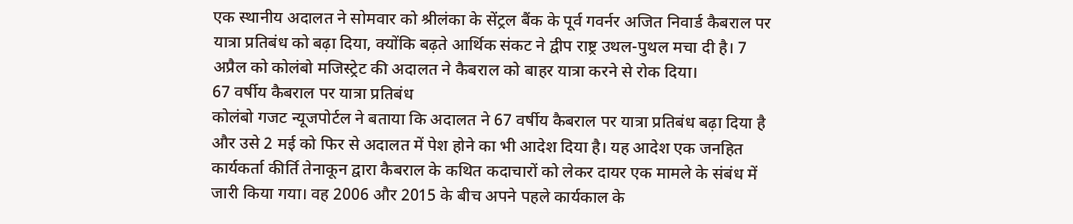एक स्थानीय अदालत ने सोमवार को श्रीलंका के सेंट्रल बैंक के पूर्व गवर्नर अजित निवार्ड कैबराल पर यात्रा प्रतिबंध को बढ़ा दिया, क्योंकि बढ़ते आर्थिक संकट ने द्वीप राष्ट्र उथल-पुथल मचा दी है। 7 अप्रैल को कोलंबो मजिस्ट्रेट की अदालत ने कैबराल को बाहर यात्रा करने से रोक दिया।
67 वर्षीय कैबराल पर यात्रा प्रतिबंध
कोलंबो गजट न्यूजपोर्टल ने बताया कि अदालत ने 67 वर्षीय कैबराल पर यात्रा प्रतिबंध बढ़ा दिया है और उसे 2 मई को फिर से अदालत में पेश होने का भी आदेश दिया है। यह आदेश एक जनहित कार्यकर्ता कीर्ति तेनाकून द्वारा कैबराल के कथित कदाचारों को लेकर दायर एक मामले के संबंध में जारी किया गया। वह 2006 और 2015 के बीच अपने पहले कार्यकाल के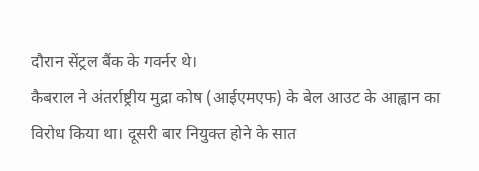दौरान सेंट्रल बैंक के गवर्नर थे।
कैबराल ने अंतर्राष्ट्रीय मुद्रा कोष (आईएमएफ) के बेल आउट के आह्वान का विरोध किया था। दूसरी बार नियुक्त होने के सात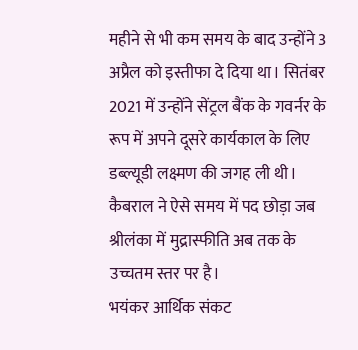महीने से भी कम समय के बाद उन्होंने 3 अप्रैल को इस्तीफा दे दिया था। सितंबर 2021 में उन्होंने सेंट्रल बैंक के गवर्नर के रूप में अपने दूसरे कार्यकाल के लिए डब्ल्यूडी लक्ष्मण की जगह ली थी। कैबराल ने ऐसे समय में पद छोड़ा जब श्रीलंका में मुद्रास्फीति अब तक के उच्चतम स्तर पर है।
भयंकर आर्थिक संकट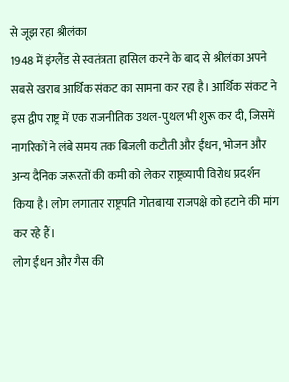से जूझ रहा श्रीलंका
1948 में इंग्लैंड से स्वतंत्रता हासिल करने के बाद से श्रीलंका अपने सबसे खराब आर्थिक संकट का सामना कर रहा है। आर्थिक संकट ने इस द्वीप राष्ट्र में एक राजनीतिक उथल-पुथल भी शुरू कर दी, जिसमें नागरिकों ने लंबे समय तक बिजली कटौती और ईंधन, भोजन और अन्य दैनिक जरूरतों की कमी को लेकर राष्ट्रव्यापी विरोध प्रदर्शन किया है। लोग लगातार राष्ट्रपति गोतबाया राजपक्षे को हटाने की मांग कर रहे हैं।
लोग ईंधन और गैस की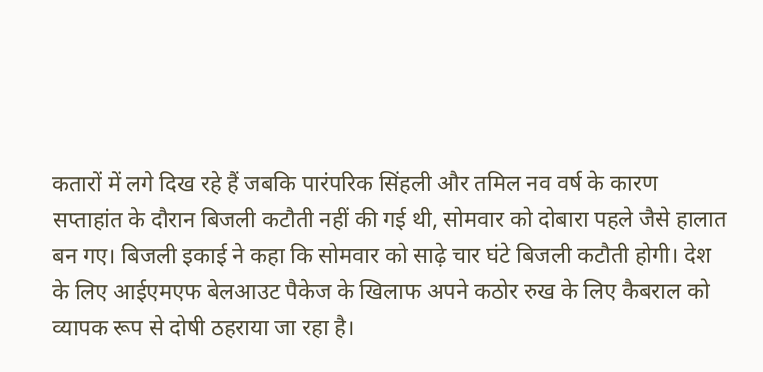कतारों में लगे दिख रहे हैं जबकि पारंपरिक सिंहली और तमिल नव वर्ष के कारण सप्ताहांत के दौरान बिजली कटौती नहीं की गई थी, सोमवार को दोबारा पहले जैसे हालात बन गए। बिजली इकाई ने कहा कि सोमवार को साढ़े चार घंटे बिजली कटौती होगी। देश के लिए आईएमएफ बेलआउट पैकेज के खिलाफ अपने कठोर रुख के लिए कैबराल को व्यापक रूप से दोषी ठहराया जा रहा है।